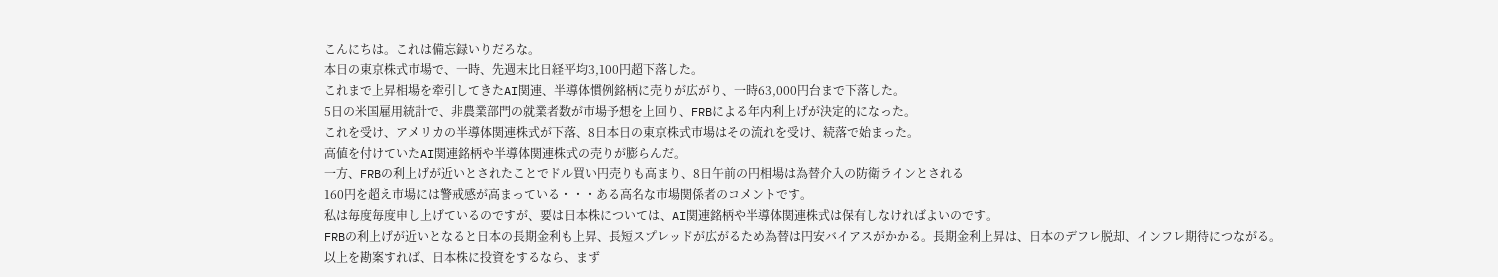こんにちは。これは備忘録いりだろな。
本日の東京株式市場で、一時、先週末比日経平均3,100円超下落した。
これまで上昇相場を牽引してきたAI関連、半導体慣例銘柄に売りが広がり、一時63,000円台まで下落した。
5日の米国雇用統計で、非農業部門の就業者数が市場予想を上回り、FRBによる年内利上げが決定的になった。
これを受け、アメリカの半導体関連株式が下落、8日本日の東京株式市場はその流れを受け、続落で始まった。
高値を付けていたAI関連銘柄や半導体関連株式の売りが膨らんだ。
一方、FRBの利上げが近いとされたことでドル買い円売りも高まり、8日午前の円相場は為替介入の防衛ラインとされる
160円を超え市場には警戒感が高まっている・・・ある高名な市場関係者のコメントです。
私は毎度毎度申し上げているのですが、要は日本株については、AI関連銘柄や半導体関連株式は保有しなければよいのです。
FRBの利上げが近いとなると日本の長期金利も上昇、長短スプレッドが広がるため為替は円安バイアスがかかる。長期金利上昇は、日本のデフレ脱却、インフレ期待につながる。
以上を勘案すれば、日本株に投資をするなら、まず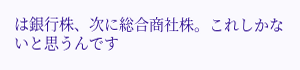は銀行株、次に総合商社株。これしかないと思うんです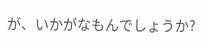が、いかがなもんでしょうか?